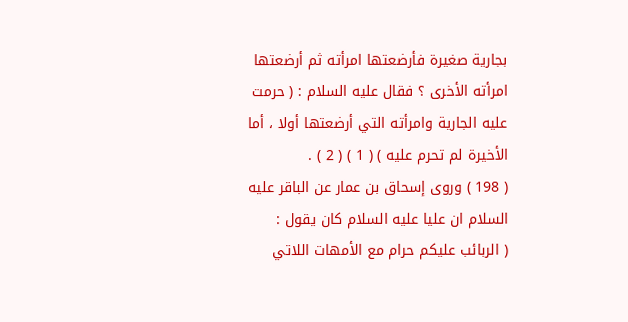بجارية صغيرة فأرضعتها امرأته ثم أرضعتها امرأته الأخرى ؟ فقال عليه السلام : ( حرمت
عليه الجارية وامرأته التي أرضعتها أولا ، أما الأخيرة لم تحرم عليه ) ( 1 ) ( 2 ) .
( 198 ) وروى إسحاق بن عمار عن الباقر عليه السلام ان عليا عليه السلام كان يقول :
( الربائب عليكم حرام مع الأمهات اللاتي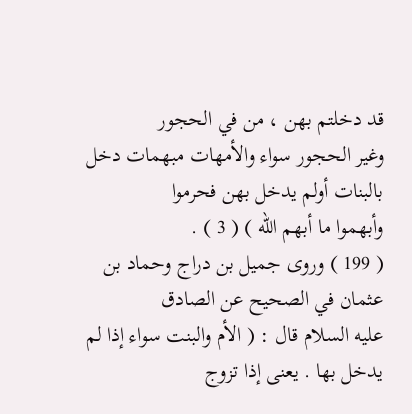قد دخلتم بهن ، من في الحجور
وغير الحجور سواء والأمهات مبهمات دخل بالبنات أولم يدخل بهن فحرموا
وأبهموا ما أبهم الله ) ( 3 ) .
( 199 ) وروى جميل بن دراج وحماد بن عثمان في الصحيح عن الصادق
عليه السلام قال : ( الأم والبنت سواء إذا لم يدخل بها . يعنى إذا تزوج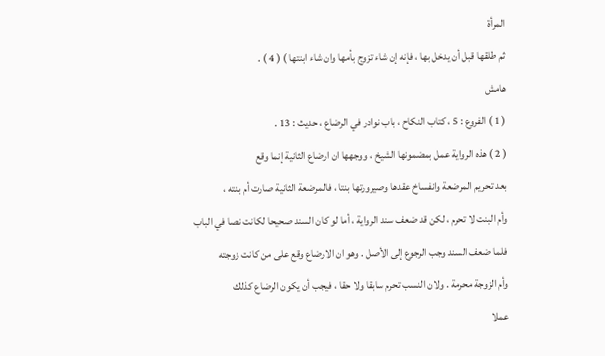المرأة
ثم طلقها قبل أن يدخل بها ، فإنه إن شاء تزوج بأمها وان شاء ابنتها ) ( 4 ) .
هامش
( 1 ) الفروع : 5 ، كتاب النكاح ، باب نوادر في الرضاع ، حديث : 13 .
( 2 ) هذه الرواية عمل بمضمونها الشيخ ، ووجهها ان ارضاع الثانية إنما وقع
بعد تحريم المرضعة وانفساخ عقدها وصيرورتها بنتا ، فالمرضعة الثانية صارت أم بنته ،
وأم البنت لا تحرم ، لكن قد ضعف سند الرواية ، أما لو كان السند صحيحا لكانت نصا في الباب
فلما ضعف السند وجب الرجوع إلى الأصل . وهو ان الارضاع وقع على من كانت زوجته
وأم الزوجة محرمة . ولان النسب تحرم سابقا ولا حقا ، فيجب أن يكون الرضاع كذلك
عملا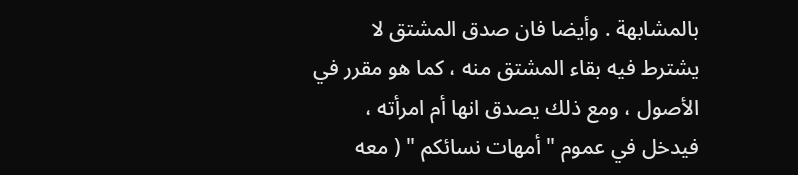بالمشابهة . وأيضا فان صدق المشتق لا يشترط فيه بقاء المشتق منه ، كما هو مقرر في
الأصول ، ومع ذلك يصدق انها أم امرأته ، فيدخل في عموم " أمهات نسائكم " ( معه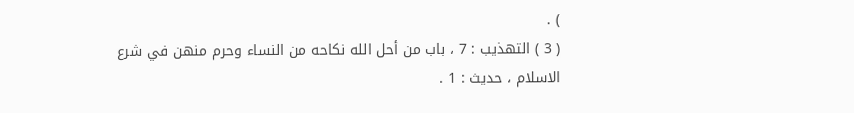) .
( 3 ) التهذيب : 7 ، باب من أحل الله نكاحه من النساء وحرم منهن في شرع
الاسلام ، حديث : 1 .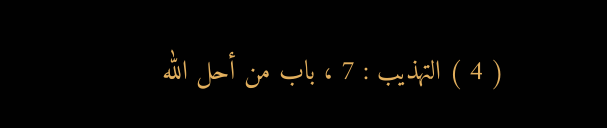( 4 ) التهذيب : 7 ، باب من أحل الله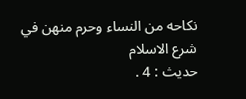نكاحه من النساء وحرم منهن في شرع الاسلام
حديث : 4 .